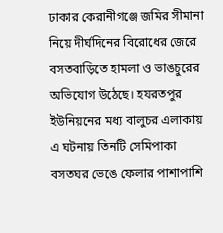ঢাকার কেরানীগঞ্জে জমির সীমানা নিয়ে দীর্ঘদিনের বিরোধের জেরে বসতবাড়িতে হামলা ও ভাঙচুরের অভিযোগ উঠেছে। হযরতপুর ইউনিয়নের মধ্য বালুচর এলাকায় এ ঘটনায় তিনটি সেমিপাকা বসতঘর ভেঙে ফেলার পাশাপাশি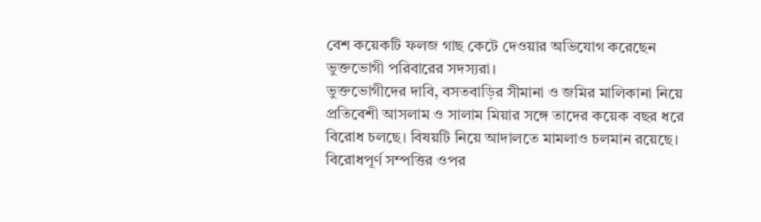বেশ কয়েকটি ফলজ গাছ কেটে দেওয়ার অভিযোগ করেছেন ভুক্তভোগী পরিবারের সদস্যরা।
ভুক্তভোগীদের দাবি, বসতবাড়ির সীমানা ও জমির মালিকানা নিয়ে প্রতিবেশী আসলাম ও সালাম মিয়ার সঙ্গে তাদের কয়েক বছর ধরে বিরোধ চলছে। বিষয়টি নিয়ে আদালতে মামলাও চলমান রয়েছে। বিরোধপূর্ণ সম্পত্তির ওপর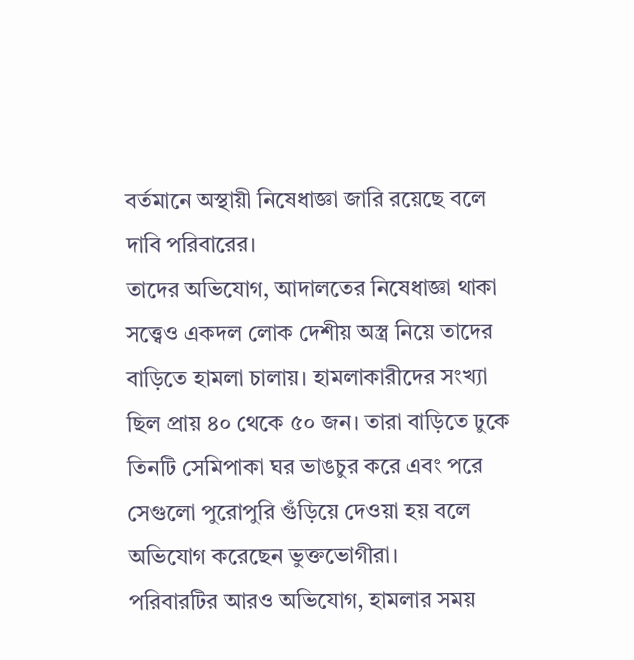বর্তমানে অস্থায়ী নিষেধাজ্ঞা জারি রয়েছে বলে দাবি পরিবারের।
তাদের অভিযোগ, আদালতের নিষেধাজ্ঞা থাকা সত্ত্বেও একদল লোক দেশীয় অস্ত্র নিয়ে তাদের বাড়িতে হামলা চালায়। হামলাকারীদের সংখ্যা ছিল প্রায় ৪০ থেকে ৫০ জন। তারা বাড়িতে ঢুকে তিনটি সেমিপাকা ঘর ভাঙচুর করে এবং পরে সেগুলো পুরোপুরি গুঁড়িয়ে দেওয়া হয় বলে অভিযোগ করেছেন ভুক্তভোগীরা।
পরিবারটির আরও অভিযোগ, হামলার সময়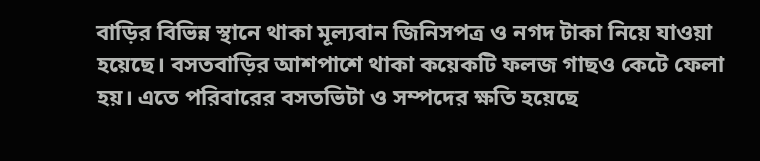বাড়ির বিভিন্ন স্থানে থাকা মূল্যবান জিনিসপত্র ও নগদ টাকা নিয়ে যাওয়া হয়েছে। বসতবাড়ির আশপাশে থাকা কয়েকটি ফলজ গাছও কেটে ফেলা হয়। এতে পরিবারের বসতভিটা ও সম্পদের ক্ষতি হয়েছে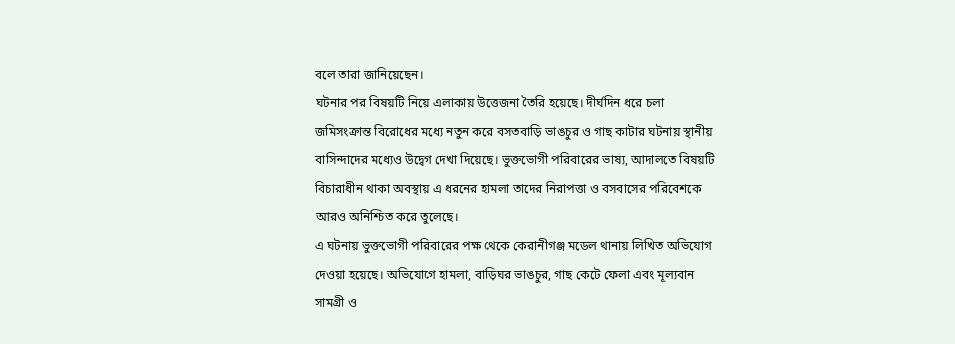বলে তারা জানিয়েছেন।
ঘটনার পর বিষয়টি নিয়ে এলাকায় উত্তেজনা তৈরি হয়েছে। দীর্ঘদিন ধরে চলা জমিসংক্রান্ত বিরোধের মধ্যে নতুন করে বসতবাড়ি ভাঙচুর ও গাছ কাটার ঘটনায় স্থানীয় বাসিন্দাদের মধ্যেও উদ্বেগ দেখা দিয়েছে। ভুক্তভোগী পরিবারের ভাষ্য, আদালতে বিষয়টি বিচারাধীন থাকা অবস্থায় এ ধরনের হামলা তাদের নিরাপত্তা ও বসবাসের পরিবেশকে আরও অনিশ্চিত করে তুলেছে।
এ ঘটনায় ভুক্তভোগী পরিবারের পক্ষ থেকে কেরানীগঞ্জ মডেল থানায় লিখিত অভিযোগ দেওয়া হয়েছে। অভিযোগে হামলা, বাড়িঘর ভাঙচুর, গাছ কেটে ফেলা এবং মূল্যবান সামগ্রী ও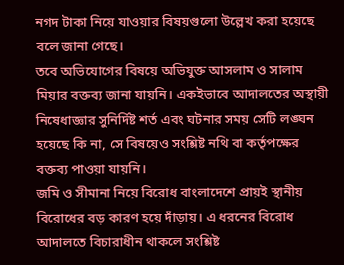নগদ টাকা নিয়ে যাওয়ার বিষয়গুলো উল্লেখ করা হয়েছে বলে জানা গেছে।
তবে অভিযোগের বিষয়ে অভিযুক্ত আসলাম ও সালাম মিয়ার বক্তব্য জানা যায়নি। একইভাবে আদালতের অস্থায়ী নিষেধাজ্ঞার সুনির্দিষ্ট শর্ত এবং ঘটনার সময় সেটি লঙ্ঘন হয়েছে কি না, সে বিষয়েও সংশ্লিষ্ট নথি বা কর্তৃপক্ষের বক্তব্য পাওয়া যায়নি।
জমি ও সীমানা নিয়ে বিরোধ বাংলাদেশে প্রায়ই স্থানীয় বিরোধের বড় কারণ হয়ে দাঁড়ায়। এ ধরনের বিরোধ আদালতে বিচারাধীন থাকলে সংশ্লিষ্ট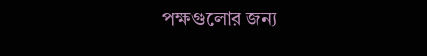পক্ষগুলোর জন্য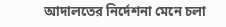আদালতের নির্দেশনা মেনে চলা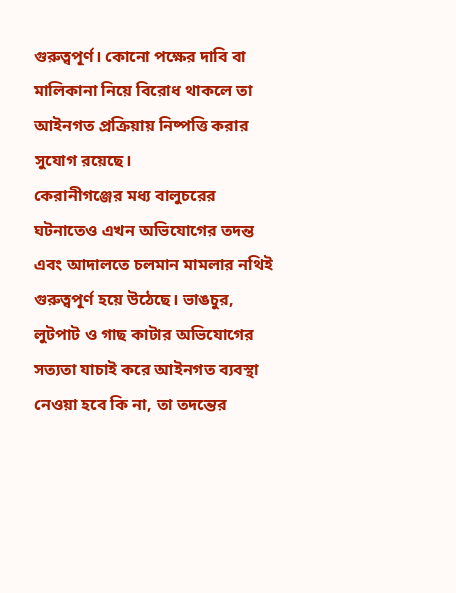গুরুত্বপূর্ণ। কোনো পক্ষের দাবি বা মালিকানা নিয়ে বিরোধ থাকলে তা আইনগত প্রক্রিয়ায় নিষ্পত্তি করার সুযোগ রয়েছে।
কেরানীগঞ্জের মধ্য বালুচরের ঘটনাতেও এখন অভিযোগের তদন্ত এবং আদালতে চলমান মামলার নথিই গুরুত্বপূর্ণ হয়ে উঠেছে। ভাঙচুর, লুটপাট ও গাছ কাটার অভিযোগের সত্যতা যাচাই করে আইনগত ব্যবস্থা নেওয়া হবে কি না, তা তদন্তের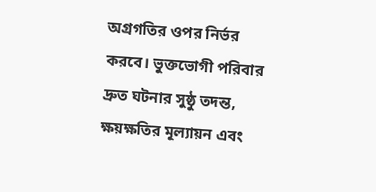অগ্রগতির ওপর নির্ভর করবে। ভুক্তভোগী পরিবার দ্রুত ঘটনার সুষ্ঠু তদন্ত, ক্ষয়ক্ষতির মূল্যায়ন এবং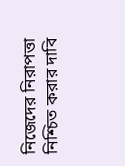নিজেদের নিরাপত্তা নিশ্চিত করার দাবি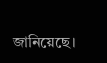জানিয়েছে।